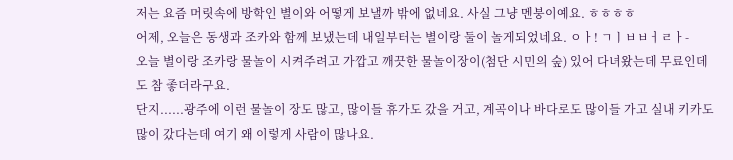저는 요즘 머릿속에 방학인 별이와 어떻게 보낼까 밖에 없네요. 사실 그냥 멘붕이예요. ㅎㅎㅎㅎ
어제, 오늘은 동생과 조카와 함께 보냈는데 내일부터는 별이랑 둘이 놀게되었네요. ㅇㅏ! ㄱㅣㅂㅂㅓㄹㅏ-
오늘 별이랑 조카랑 물놀이 시켜주려고 가깝고 깨끗한 물놀이장이(첨단 시민의 숲) 있어 다녀왔는데 무료인데도 참 좋더라구요.
단지......광주에 이런 물놀이 장도 많고, 많이들 휴가도 갔을 거고, 계곡이나 바다로도 많이들 가고 실내 키카도 많이 갔다는데 여기 왜 이렇게 사람이 많나요.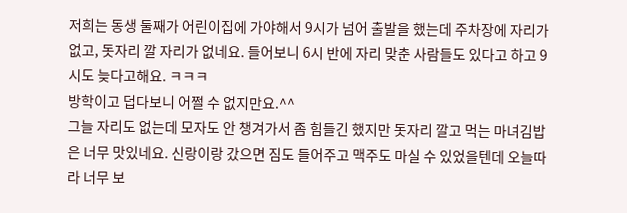저희는 동생 둘째가 어린이집에 가야해서 9시가 넘어 출발을 했는데 주차장에 자리가 없고, 돗자리 깔 자리가 없네요. 들어보니 6시 반에 자리 맞춘 사람들도 있다고 하고 9시도 늦다고해요. ㅋㅋㅋ
방학이고 덥다보니 어쩔 수 없지만요.^^
그늘 자리도 없는데 모자도 안 챙겨가서 좀 힘들긴 했지만 돗자리 깔고 먹는 마녀김밥은 너무 맛있네요. 신랑이랑 갔으면 짐도 들어주고 맥주도 마실 수 있었을텐데 오늘따라 너무 보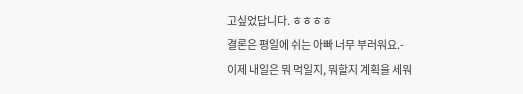고싶었답니다. ㅎㅎㅎㅎ
결론은 평일에 쉬는 아빠 너무 부러워요.-
이제 내일은 뭐 먹일지, 뭐할지 계획을 세워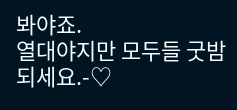봐야죠.
열대야지만 모두들 굿밤 되세요.-♡